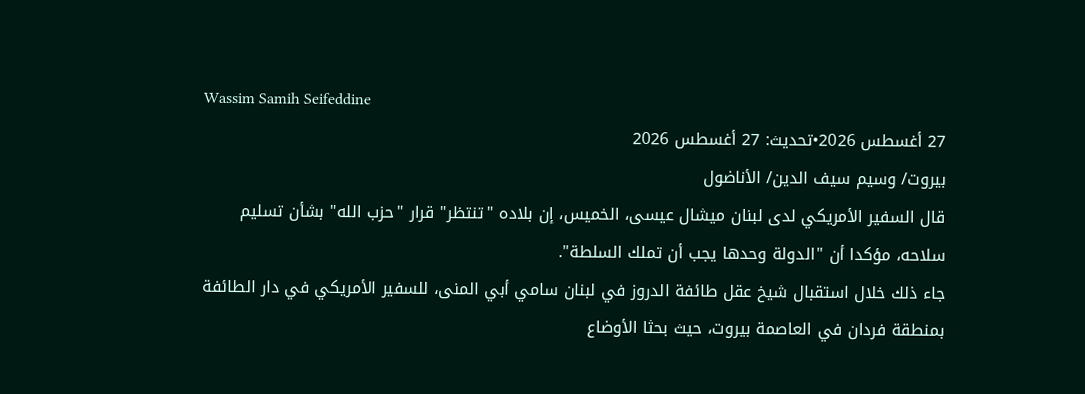Wassim Samih Seifeddine
27 أغسطس 2026•تحديث: 27 أغسطس 2026
بيروت/ وسيم سيف الدين/ الأناضول
قال السفير الأمريكي لدى لبنان ميشال عيسى، الخميس، إن بلاده "تنتظر" قرار "حزب الله" بشأن تسليم سلاحه، مؤكدا أن "الدولة وحدها يجب أن تملك السلطة".
جاء ذلك خلال استقبال شيخ عقل طائفة الدروز في لبنان سامي أبي المنى، للسفير الأمريكي في دار الطائفة بمنطقة فردان في العاصمة بيروت، حيث بحثا الأوضاع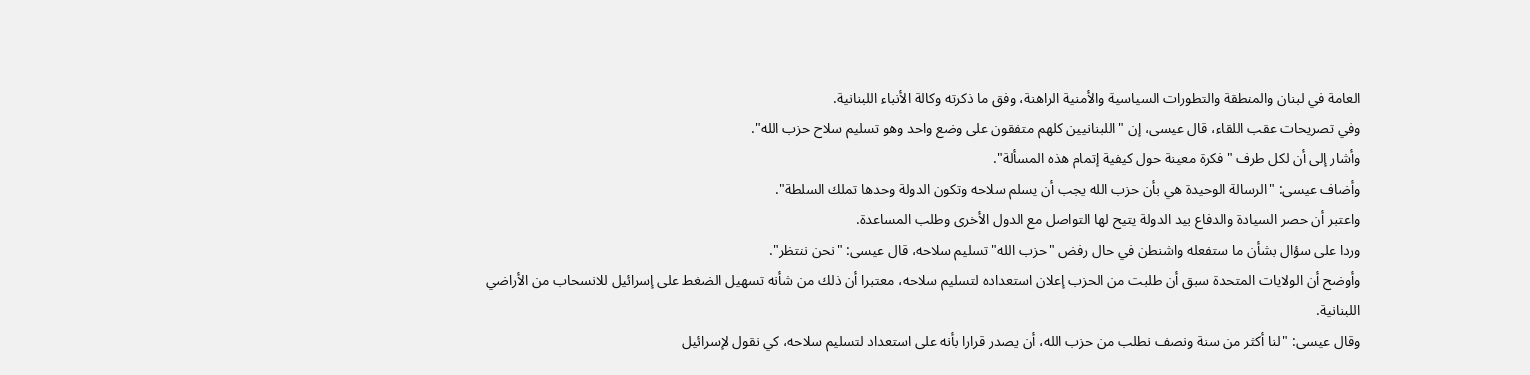العامة في لبنان والمنطقة والتطورات السياسية والأمنية الراهنة، وفق ما ذكرته وكالة الأنباء اللبنانية.
وفي تصريحات عقب اللقاء، قال عيسى، إن "اللبنانيين كلهم متفقون على وضع واحد وهو تسليم سلاح حزب الله".
وأشار إلى أن لكل طرف "فكرة معينة حول كيفية إتمام هذه المسألة".
وأضاف عيسى: "الرسالة الوحيدة هي بأن حزب الله يجب أن يسلم سلاحه وتكون الدولة وحدها تملك السلطة".
واعتبر أن حصر السيادة والدفاع بيد الدولة يتيح لها التواصل مع الدول الأخرى وطلب المساعدة.
وردا على سؤال بشأن ما ستفعله واشنطن في حال رفض "حزب الله" تسليم سلاحه، قال عيسى: "نحن ننتظر".
وأوضح أن الولايات المتحدة سبق أن طلبت من الحزب إعلان استعداده لتسليم سلاحه، معتبرا أن ذلك من شأنه تسهيل الضغط على إسرائيل للانسحاب من الأراضي اللبنانية.
وقال عيسى: "لنا أكثر من سنة ونصف نطلب من حزب الله، أن يصدر قرارا بأنه على استعداد لتسليم سلاحه، كي نقول لإسرائيل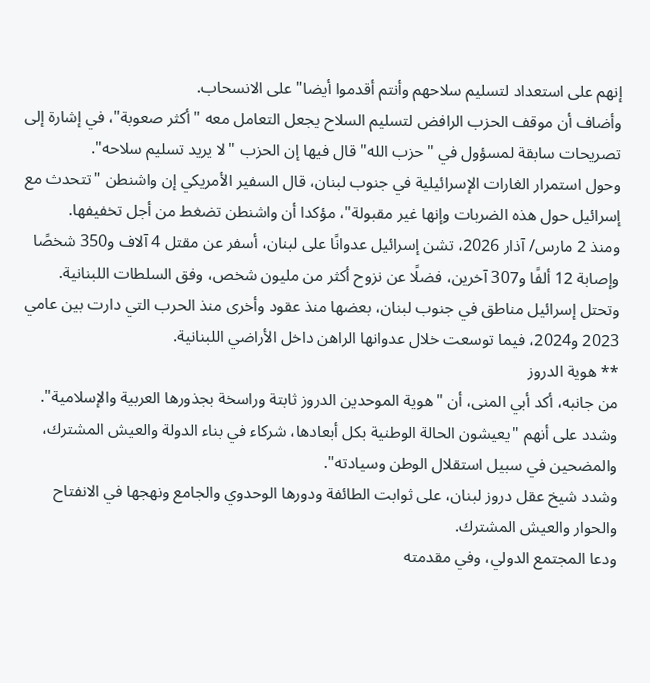إنهم على استعداد لتسليم سلاحهم وأنتم أقدموا أيضا" على الانسحاب.
وأضاف أن موقف الحزب الرافض لتسليم السلاح يجعل التعامل معه "أكثر صعوبة"، في إشارة إلى تصريحات سابقة لمسؤول في "حزب الله" قال فيها إن الحزب "لا يريد تسليم سلاحه".
وحول استمرار الغارات الإسرائيلية في جنوب لبنان، قال السفير الأمريكي إن واشنطن "تتحدث مع إسرائيل حول هذه الضربات وإنها غير مقبولة"، مؤكدا أن واشنطن تضغط من أجل تخفيفها.
ومنذ 2 مارس/ آذار 2026، تشن إسرائيل عدوانًا على لبنان، أسفر عن مقتل 4 آلاف و350 شخصًا وإصابة 12 ألفًا و307 آخرين، فضلًا عن نزوح أكثر من مليون شخص، وفق السلطات اللبنانية.
وتحتل إسرائيل مناطق في جنوب لبنان، بعضها منذ عقود وأخرى منذ الحرب التي دارت بين عامي 2023 و2024، فيما توسعت خلال عدوانها الراهن داخل الأراضي اللبنانية.
** هوية الدروز
من جانبه، أكد أبي المنى، أن "هوية الموحدين الدروز ثابتة وراسخة بجذورها العربية والإسلامية".
وشدد على أنهم "يعيشون الحالة الوطنية بكل أبعادها، شركاء في بناء الدولة والعيش المشترك، والمضحين في سبيل استقلال الوطن وسيادته".
وشدد شيخ عقل دروز لبنان، على ثوابت الطائفة ودورها الوحدوي والجامع ونهجها في الانفتاح والحوار والعيش المشترك.
ودعا المجتمع الدولي، وفي مقدمته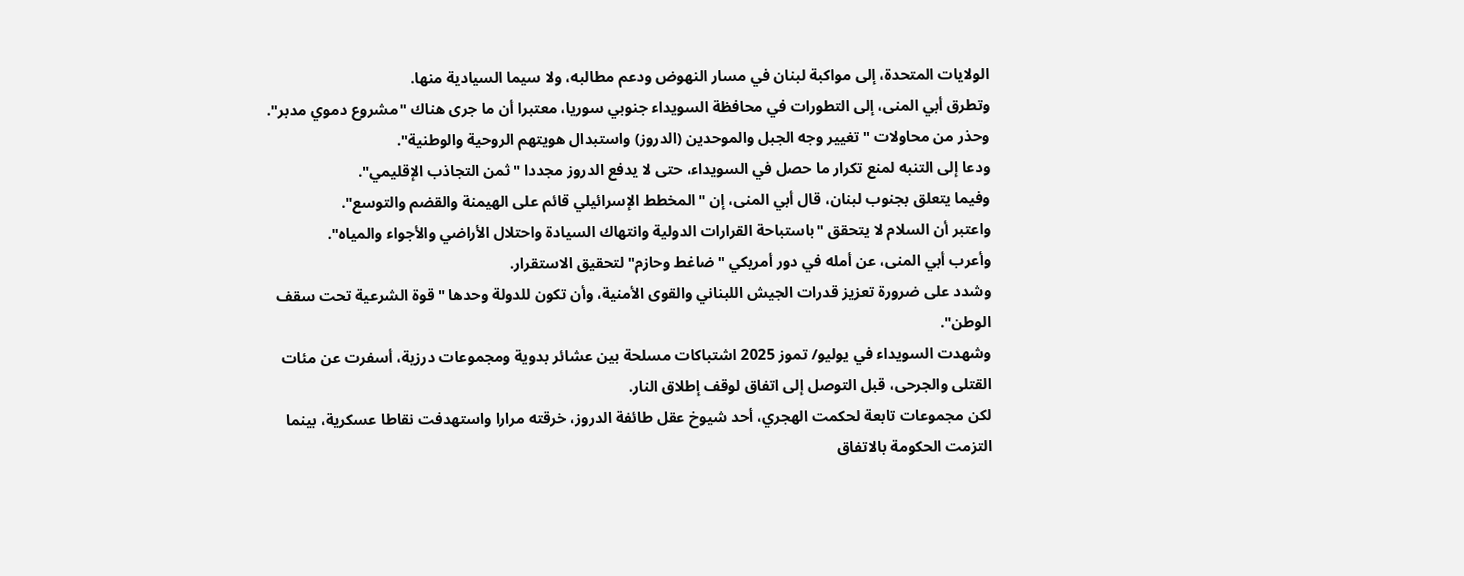الولايات المتحدة، إلى مواكبة لبنان في مسار النهوض ودعم مطالبه، ولا سيما السيادية منها.
وتطرق أبي المنى، إلى التطورات في محافظة السويداء جنوبي سوريا، معتبرا أن ما جرى هناك "مشروع دموي مدبر".
وحذر من محاولات "تغيير وجه الجبل والموحدين (الدروز) واستبدال هويتهم الروحية والوطنية".
ودعا إلى التنبه لمنع تكرار ما حصل في السويداء، حتى لا يدفع الدروز مجددا "ثمن التجاذب الإقليمي".
وفيما يتعلق بجنوب لبنان، قال أبي المنى، إن "المخطط الإسرائيلي قائم على الهيمنة والقضم والتوسع".
واعتبر أن السلام لا يتحقق "باستباحة القرارات الدولية وانتهاك السيادة واحتلال الأراضي والأجواء والمياه".
وأعرب أبي المنى، عن أمله في دور أمريكي "ضاغط وحازم" لتحقيق الاستقرار.
وشدد على ضرورة تعزيز قدرات الجيش اللبناني والقوى الأمنية، وأن تكون للدولة وحدها "قوة الشرعية تحت سقف الوطن".
وشهدت السويداء في يوليو/ تموز 2025 اشتباكات مسلحة بين عشائر بدوية ومجموعات درزية، أسفرت عن مئات القتلى والجرحى، قبل التوصل إلى اتفاق لوقف إطلاق النار.
لكن مجموعات تابعة لحكمت الهجري، أحد شيوخ عقل طائفة الدروز، خرقته مرارا واستهدفت نقاطا عسكرية، بينما التزمت الحكومة بالاتفاق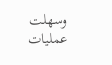وسهلت عمليات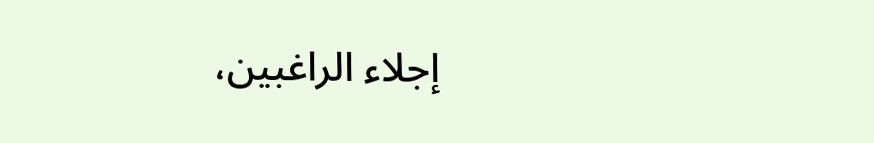إجلاء الراغبين،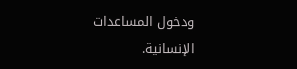ودخول المساعدات الإنسانية.